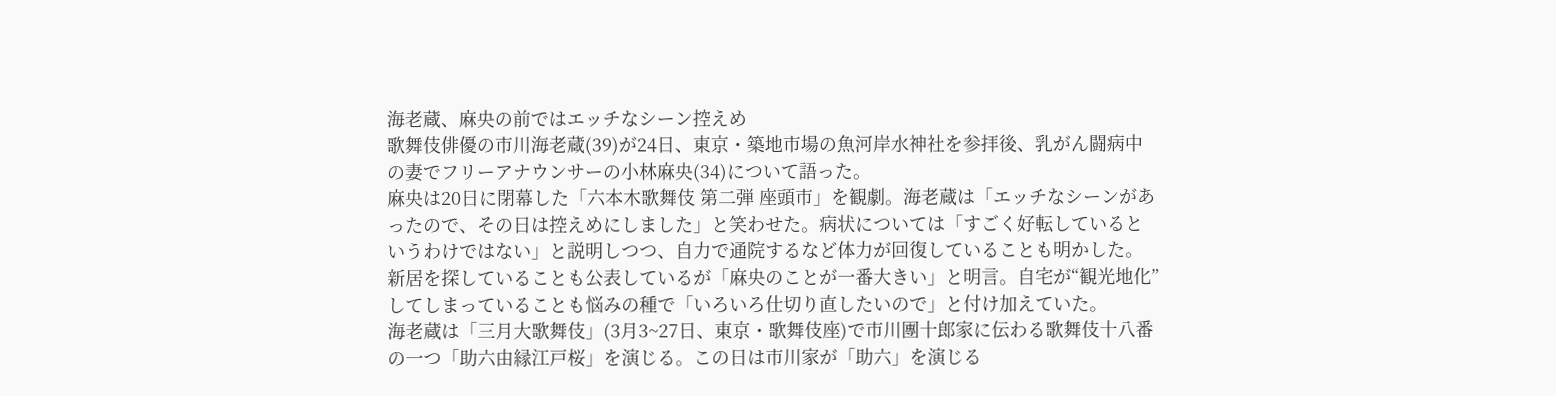海老蔵、麻央の前ではエッチなシーン控えめ
歌舞伎俳優の市川海老蔵(39)が24日、東京・築地市場の魚河岸水神社を参拝後、乳がん闘病中の妻でフリーアナウンサーの小林麻央(34)について語った。
麻央は20日に閉幕した「六本木歌舞伎 第二弾 座頭市」を観劇。海老蔵は「エッチなシーンがあったので、その日は控えめにしました」と笑わせた。病状については「すごく好転しているというわけではない」と説明しつつ、自力で通院するなど体力が回復していることも明かした。
新居を探していることも公表しているが「麻央のことが一番大きい」と明言。自宅が“観光地化”してしまっていることも悩みの種で「いろいろ仕切り直したいので」と付け加えていた。
海老蔵は「三月大歌舞伎」(3月3~27日、東京・歌舞伎座)で市川團十郎家に伝わる歌舞伎十八番の一つ「助六由縁江戸桜」を演じる。この日は市川家が「助六」を演じる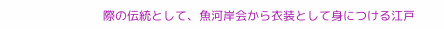際の伝統として、魚河岸会から衣装として身につける江戸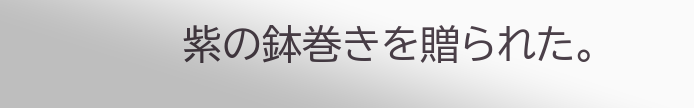紫の鉢巻きを贈られた。